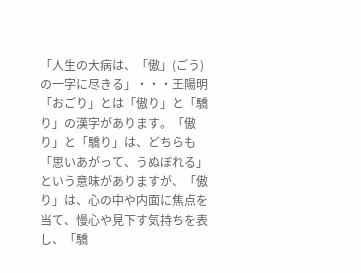「人生の大病は、「傲」(ごう)の一字に尽きる」・・・王陽明
「おごり」とは「傲り」と「驕り」の漢字があります。「傲り」と「驕り」は、どちらも「思いあがって、うぬぼれる」という意味がありますが、「傲り」は、心の中や内面に焦点を当て、慢心や見下す気持ちを表し、「驕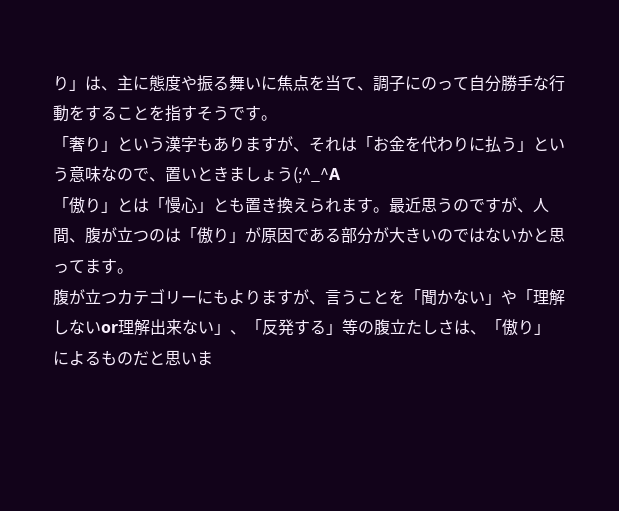り」は、主に態度や振る舞いに焦点を当て、調子にのって自分勝手な行動をすることを指すそうです。
「奢り」という漢字もありますが、それは「お金を代わりに払う」という意味なので、置いときましょう(;^_^A
「傲り」とは「慢心」とも置き換えられます。最近思うのですが、人間、腹が立つのは「傲り」が原因である部分が大きいのではないかと思ってます。
腹が立つカテゴリーにもよりますが、言うことを「聞かない」や「理解しないor理解出来ない」、「反発する」等の腹立たしさは、「傲り」によるものだと思いま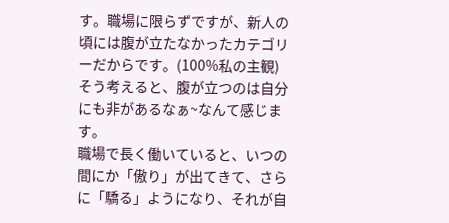す。職場に限らずですが、新人の頃には腹が立たなかったカテゴリーだからです。(100%私の主観)
そう考えると、腹が立つのは自分にも非があるなぁ~なんて感じます。
職場で長く働いていると、いつの間にか「傲り」が出てきて、さらに「驕る」ようになり、それが自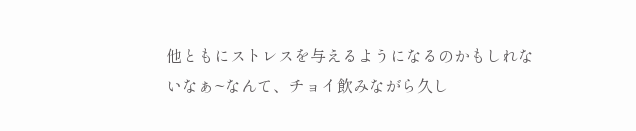他ともにストレスを与えるようになるのかもしれないなぁ~なんて、チョイ飲みながら久し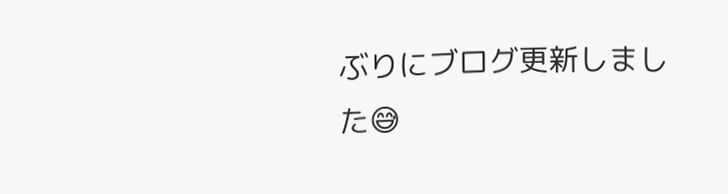ぶりにブログ更新しました😅